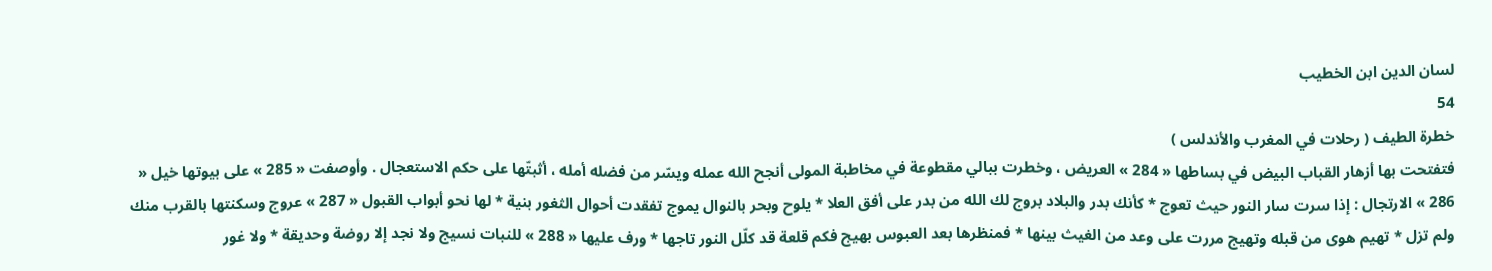لسان الدين ابن الخطيب
54
خطرة الطيف ( رحلات في المغرب والأندلس )
فتفتحت بها أزهار القباب البيض في بساطها « 284 » العريض ، وخطرت ببالي مقطوعة في مخاطبة المولى أنجح الله عمله ويسّر من فضله أمله ، أثبتّها على حكم الاستعجال . وأوصفت « 285 » على بيوتها خيل « 286 » الارتجال : إذا سرت سار النور حيث تعوج * كأنك بدر والبلاد بروج لك الله من بدر على أفق العلا * يلوح وبحر بالنوال يموج تفقدت أحوال الثغور بنية * لها نحو أبواب القبول « 287 » عروج وسكنتها بالقرب منك ولم تزل * تهيم هوى من قبله وتهيج مررت على وعد من الغيث بينها * فمنظرها بعد العبوس بهيج فكم قلعة قد كلّل النور تاجها * ورف عليها « 288 » للنبات نسيج ولا نجد إلا روضة وحديقة * ولا غور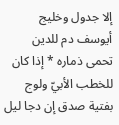إلا جدول وخليج أيوسف دم للدين تحمى ذماره * إذا كان للخطب الأبيّ ولوج بفتية صدق إن دجا ليل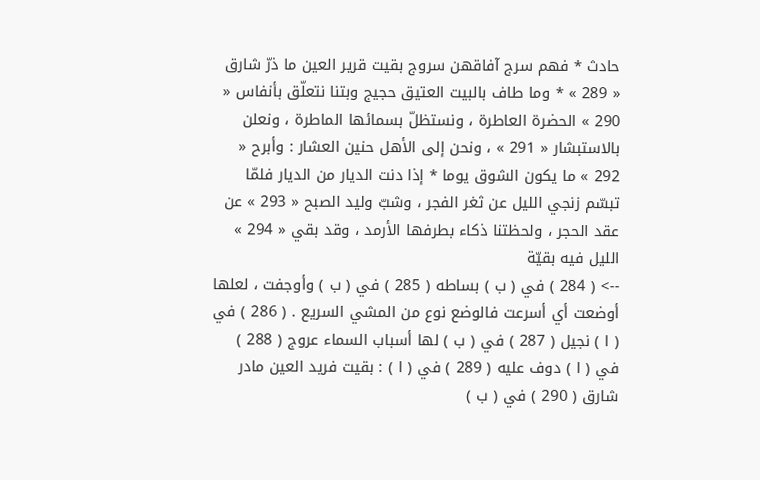حادث * فهم سرج آفاقهن سروج بقيت قرير العين ما ذرّ شارق « 289 » * وما طاف بالبيت العتيق حجيج وبتنا نتعلّق بأنفاس « 290 » الحضرة العاطرة ، ونستظلّ بسمائها الماطرة ، ونعلن بالاستبشار « 291 » ، ونحن إلى الأهل حنين العشار : وأبرح « 292 » ما يكون الشوق يوما * إذا دنت الديار من الديار فلمّا تبسّم زنجي الليل عن ثغر الفجر ، وشبّ وليد الصبح « 293 » عن عقد الحجر ، ولحظتنا ذكاء بطرفها الأرمد ، وقد بقي « 294 » الليل فيه بقيّة
--> ( 284 ) في ( ب ) بساطه ( 285 ) في ( ب ) وأوجفت ، لعلها أوضعت أي أسرعت فالوضع نوع من المشي السريع . ( 286 ) في ( ا ) نجيل ( 287 ) في ( ب ) لها أسباب السماء عروج ( 288 ) في ( ا ) دوف عليه ( 289 ) في ( ا ) : بقيت فريد العين مادر شارق ( 290 ) في ( ب )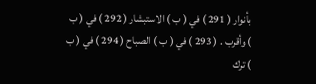بأنوار ( 291 ) في ( ب ) الاستبشار ( 292 ) في ( ب ) وأقرب . ( 293 ) في ( ب ) الصباح ( 294 ) في ( ب ) ترك